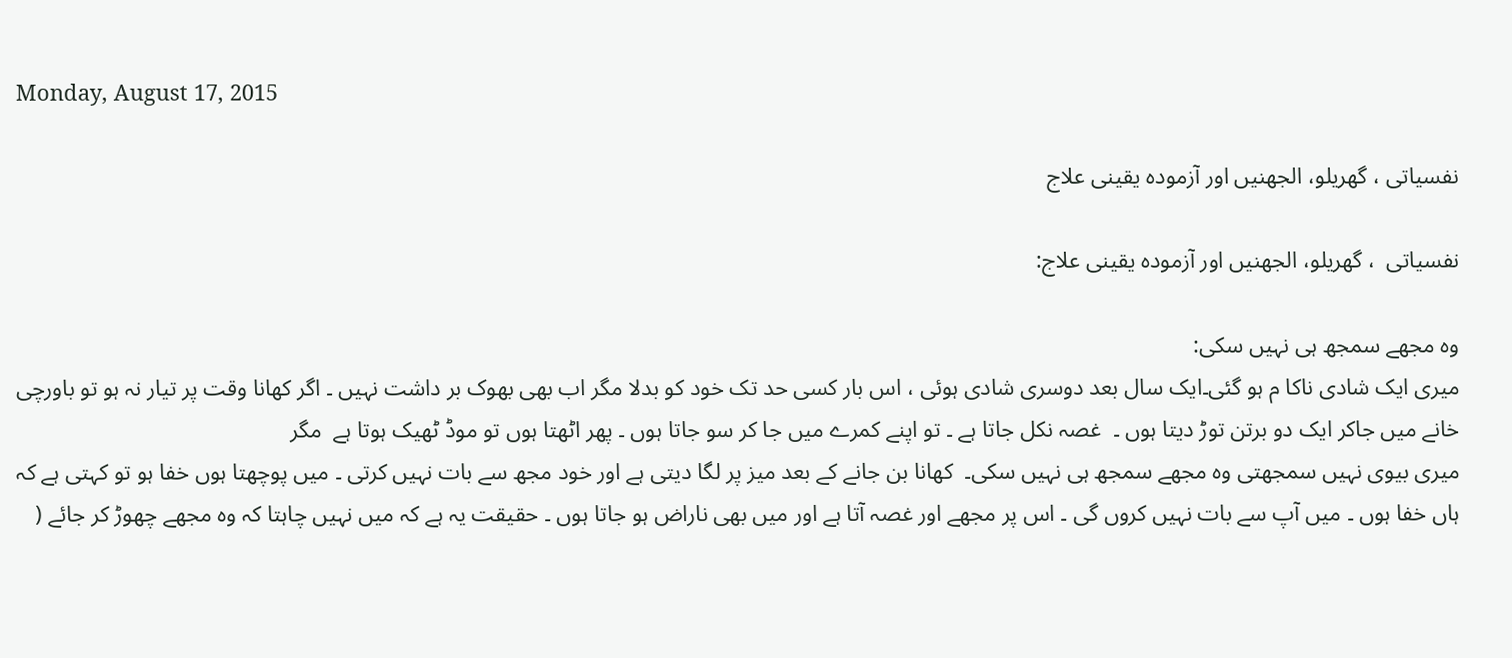Monday, August 17, 2015

نفسیاتی ، گھریلو، الجھنیں اور آزمودہ یقینی علاج

نفسیاتی  ، گھریلو، الجھنیں اور آزمودہ یقینی علاج:

وہ مجھے سمجھ ہی نہیں سکی:
میری ایک شادی ناکا م ہو گئی۔ایک سال بعد دوسری شادی ہوئی ، اس بار کسی حد تک خود کو بدلا مگر اب بھی بھوک بر داشت نہیں ۔ اگر کھانا وقت پر تیار نہ ہو تو باورچی خانے میں جاکر ایک دو برتن توڑ دیتا ہوں ۔  غصہ نکل جاتا ہے ۔ تو اپنے کمرے میں جا کر سو جاتا ہوں ۔ پھر اٹھتا ہوں تو موڈ ٹھیک ہوتا ہے  مگر
میری بیوی نہیں سمجھتی وہ مجھے سمجھ ہی نہیں سکی۔  کھانا بن جانے کے بعد میز پر لگا دیتی ہے اور خود مجھ سے بات نہیں کرتی ۔ میں پوچھتا ہوں خفا ہو تو کہتی ہے کہ ہاں خفا ہوں ۔ میں آپ سے بات نہیں کروں گی ۔ اس پر مجھے اور غصہ آتا ہے اور میں بھی ناراض ہو جاتا ہوں ۔ حقیقت یہ ہے کہ میں نہیں چاہتا کہ وہ مجھے چھوڑ کر جائے (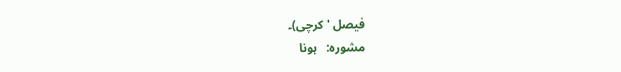فیصل ' کرچی)۔
مشورہ:   ہونا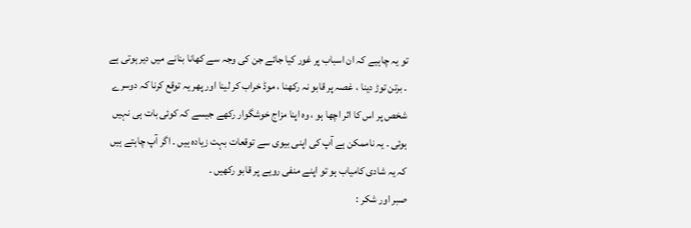تو یہ چاہیے کہ ان اسباب پر غور کیا جائے جن کی وجہ سے کھانا بنانے میں دیر ہوتی ہے ۔ برتن توڑ دینا ، غصہ پر قابو نہ رکھنا ، موڈ خراب کر لینا اور پھر یہ توقع کرنا کہ دوسرے شخص پر اس کا اثر اچھا ہو ، وہ اپنا مزاج خوشگوار رکھے جیسے کہ کوئی بات ہی نہیں ہوئی ۔ یہ ناممکن ہے آپ کی اپنی بیوی سے توقعات بہت زیادہ ہیں ۔ اگر آپ چاہتے ہیں کہ یہ شادی کامیاب ہو تو اپنے منفی رویے پر قابو رکھیں ۔
صبر اور شکر :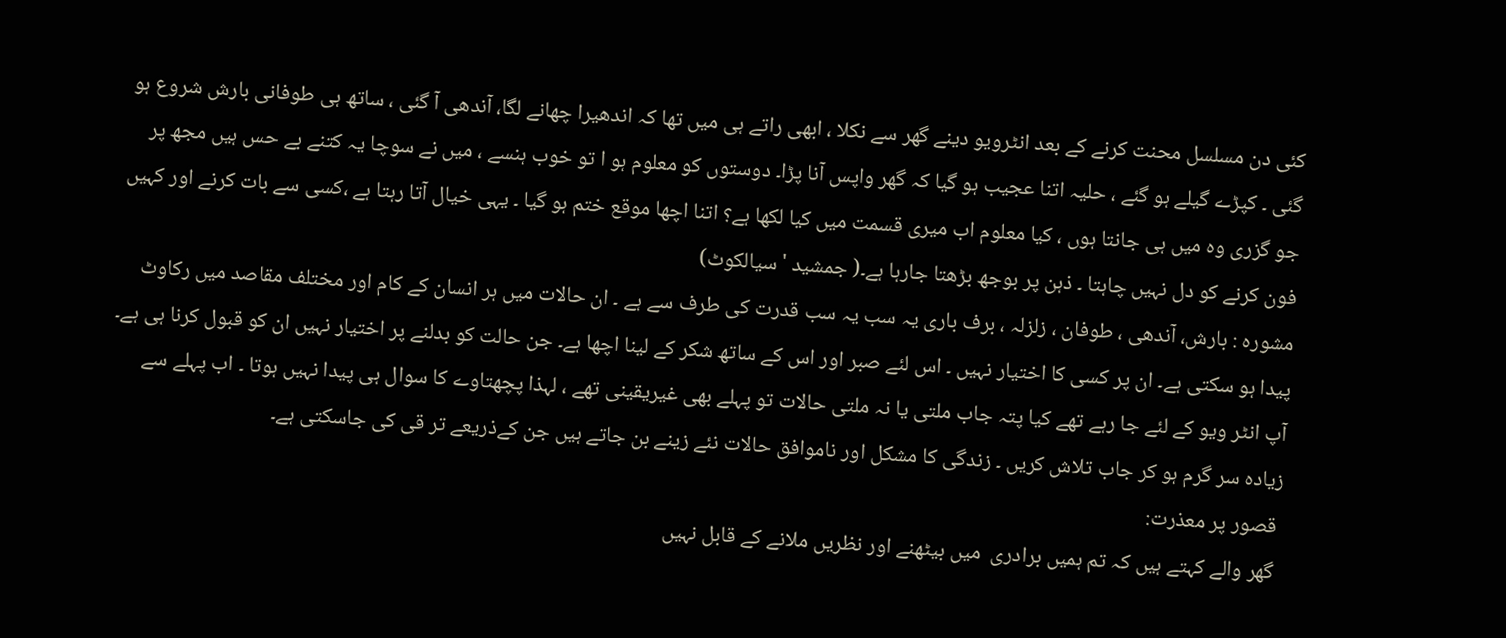کئی دن مسلسل محنت کرنے کے بعد انٹرویو دینے گھر سے نکلا ، ابھی راتے ہی میں تھا کہ اندھیرا چھانے لگا، آندھی آ گئی ، ساتھ ہی طوفانی بارش شروع ہو گئی ۔ کپڑے گیلے ہو گئے ، حلیہ اتنا عجیب ہو گیا کہ گھر واپس آنا پڑا۔ دوستوں کو معلوم ہو ا تو خوب ہنسے ، میں نے سوچا یہ کتنے بے حس ہیں مجھ پر جو گزری وہ میں ہی جانتا ہوں ، کیا معلوم اب میری قسمت میں کیا لکھا ہے؟ اتنا اچھا موقع ختم ہو گیا ۔ یہی خیال آتا رہتا ہے ،کسی سے بات کرنے اور کہیں فون کرنے کو دل نہیں چاہتا ۔ ذہن پر بوجھ بڑھتا جارہا ہے۔( جمشید ' سیالکوٹ)
مشورہ : بارش، آندھی ، طوفان ، زلزلہ ، برف باری یہ سب یہ سب قدرت کی طرف سے ہے ۔ ان حالات میں ہر انسان کے کام اور مختلف مقاصد میں رکاوٹ پیدا ہو سکتی ہے۔ ان پر کسی کا اختیار نہیں ۔ اس لئے صبر اور اس کے ساتھ شکر کے لینا اچھا ہے۔ جن حالت کو بدلنے پر اختیار نہیں ان کو قبول کرنا ہی ہے۔ آپ انٹر ویو کے لئے جا رہے تھے کیا پتہ جاب ملتی یا نہ ملتی حالات تو پہلے بھی غیریقینی تھے ، لہذا پچھتاوے کا سوال ہی پیدا نہیں ہوتا ۔ اب پہلے سے زیادہ سر گرم ہو کر جاب تلاش کریں ۔ زندگی کا مشکل اور ناموافق حالات نئے زینے بن جاتے ہیں جن کےذریعے تر قی کی جاسکتی ہے۔
 قصور پر معذرت:
 گھر والے کہتے ہیں کہ تم ہمیں برادری  میں بیٹھنے اور نظریں ملانے کے قابل نہیں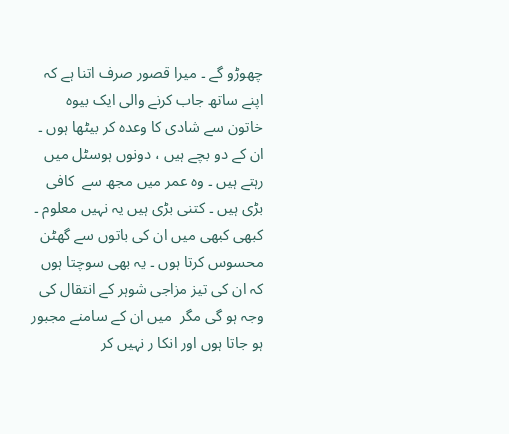چھوڑو گے ۔ میرا قصور صرف اتنا ہے کہ اپنے ساتھ جاب کرنے والی ایک بیوہ خاتون سے شادی کا وعدہ کر بیٹھا ہوں ۔ ان کے دو بچے ہیں ، دونوں ہوسٹل میں رہتے ہیں ۔ وہ عمر میں مجھ سے  کافی بڑی ہیں ۔ کتنی بڑی ہیں یہ نہیں معلوم ۔ کبھی کبھی میں ان کی باتوں سے گھٹن محسوس کرتا ہوں ۔ یہ بھی سوچتا ہوں کہ ان کی تیز مزاجی شوہر کے انتقال کی وجہ ہو گی مگر  میں ان کے سامنے مجبور ہو جاتا ہوں اور انکا ر نہیں کر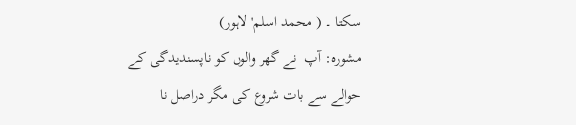سکتا ۔ ( محمد اسلم' لاہور)
مشورہ: آپ  نے گھر والوں کو ناپسندیدگی کے حوالے سے بات شروع کی مگر دراصل نا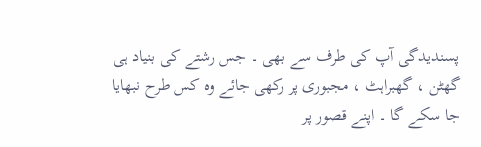پسندیدگی آپ کی طرف سے بھی ۔ جس رشتے کی بنیاد ہی گھٹن ، گھبراہٹ ، مجبوری پر رکھی جائے وہ کس طرح نبھایا جا سکے گا ۔ اپنے قصور پر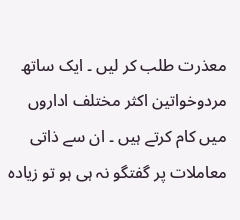معذرت طلب کر لیں ۔ ایک ساتھ مردوخواتین اکثر مختلف اداروں میں کام کرتے ہیں ۔ ان سے ذاتی معاملات پر گفتگو نہ ہی ہو تو زیادہ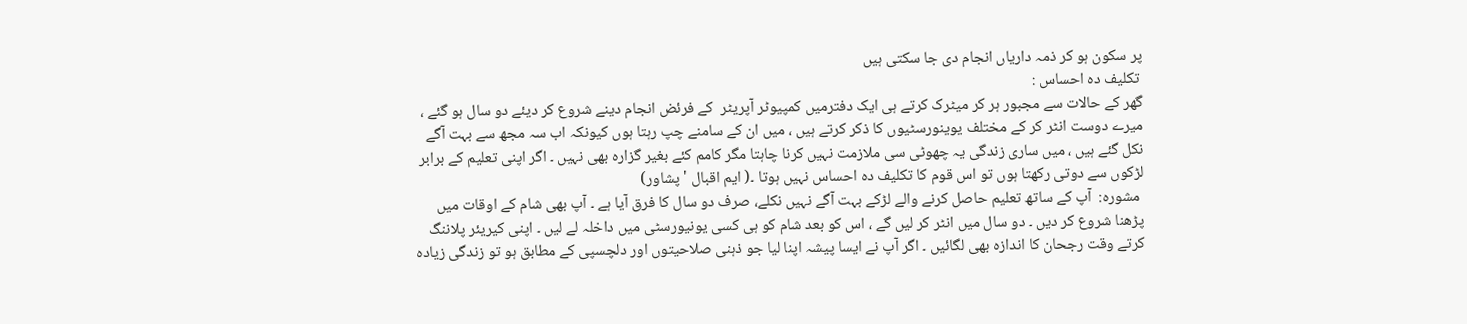پر سکون ہو کر ذمہ داریاں انجام دی جا سکتی ہیں
 تکلیف دہ احساس :
گھر کے حالات سے مجبور ہر کر میٹرک کرتے ہی ایک دفترمیں کمپیوٹر آپریٹر  کے فرئض انجام دینے شروع کر دیئے دو سال ہو گئے ، میرے دوست انٹر کر کے مختلف یوینورسٹیوں کا ذکر کرتے ہیں ، میں ان کے سامنے چپ رہتا ہوں کیونکہ اب سہ مجھ سے بہت آگے نکل گئے ہیں ، میں ساری زندگی یہ چھوٹی سی ملازمت نہیں کرنا چاہتا مگر کامم کئے بغیر گزارہ بھی نہیں ۔ اگر اپنی تعلیم کے برابر لڑکوں سے دوتی رکھتا ہوں تو اس قوم کا تکلیف دہ احساس نہیں ہوتا ۔( ایم اقبال ' پشاور)
 مشورہ:  آپ کے ساتھ تعلیم حاصل کرنے والے لڑکے بہت آگے نہیں نکلے، صرف دو سال کا فرق آیا ہے ۔ آپ بھی شام کے اوقات میں پڑھنا شروع کر دیں ۔ دو سال میں انٹر کر لیں گے ، اس کو بعد شام کو ہی کسی یونیورسٹی میں داخلہ لے لیں ۔ اپنی کیریئر پلاننگ کرتے وقت رجحان کا اندازہ بھی لگائیں ۔ اگر آپ نے ایسا پیشہ اپنا لیا جو ذہنی صلاحیتوں اور دلچسپی کے مطابق ہو تو زندگی زیادہ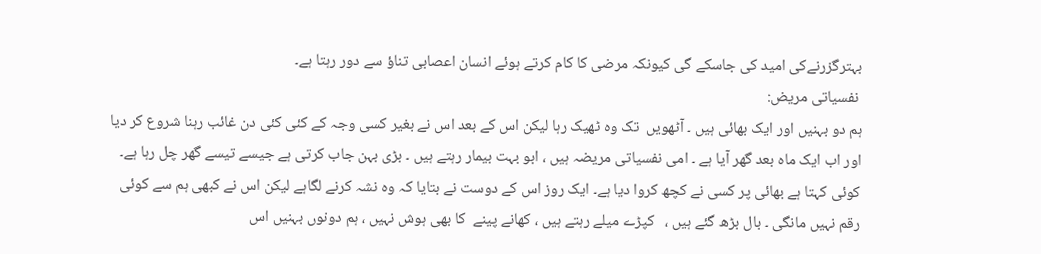بہترگزرنےکی امید کی جاسکے گی کیونکہ مرضی کا کام کرتے ہوئے انسان اعصابی تناؤ سے دور رہتا ہے۔
 نفسیاتی مریض:
ہم دو بہنیں اور ایک بھائی ہیں ۔ آٹھویں  تک وہ ٹھیک رہا لیکن اس کے بعد اس نے بغیر کسی وجہ کے کئی کئی دن غائب رہنا شروع کر دیا اور اب ایک ماہ بعد گھر آیا ہے ۔ امی نفسیاتی مریضہ ہیں ، ابو بہت بیمار رہتے ہیں ۔ بڑی بہن جاب کرتی ہے جیسے تیسے گھر چل رہا ہے۔ کوئی کہتا ہے بھائی پر کسی نے کچھ کروا دیا ہے۔ ایک روز اس کے دوست نے بتایا کہ وہ نشہ کرنے لگاہے لیکن اس نے کبھی ہم سے کوئی رقم نہیں مانگی ۔ بال بڑھ گئے ہیں ،   کپڑے میلے رہتے ہیں ، کھانے پینے  کا بھی ہوش نہیں ، ہم دونوں بہنیں اس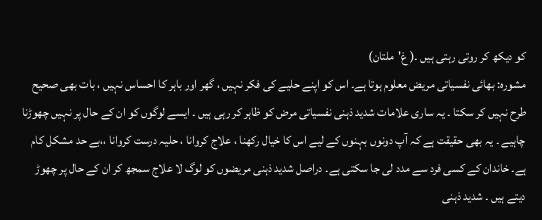کو دیکھ کر روتی رہتی ہیں ۔( غ'ملتان)
مشورہ: بھائی نفسیاتی مریض معلوم ہوتا ہے۔ اس کو اپنے حلیے کی فکر نہیں ، گھر اور باہر کا احساس نہیں ، بات بھی صحیح طرح نہیں کر سکتا ۔ یہ ساری علامات شدید ذہنی نفسیاتی مرض کو ظاہر کر رہی ہیں ۔ ایسے لوگوں کو ان کے حال پر نہیں چھوڑنا چاہیے ۔ یہ بھی حقیقت ہے کہ آپ دونوں بہنوں کے لیے اس کا خیال رکھنا ، علاج کروانا ، حلیہ درست کروانا ،،بے حد مشکل کام ہے۔ خاندان کے کسی فرد سے مدد لی جا سکتی ہے۔ دراصل شدید ذہنی مریضوں کو لوگ لا علاج سمجھ کر ان کے حال پر چھوڑ دیتے ہیں ۔ شدید ذہنی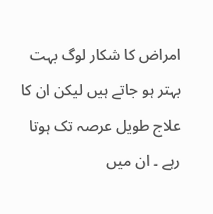امراض کا شکار لوگ بہت بہتر ہو جاتے ہیں لیکن ان کا علاج طویل عرصہ تک ہوتا رہے ۔ ان میں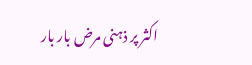اکثر پر ذہنی مرض بار بار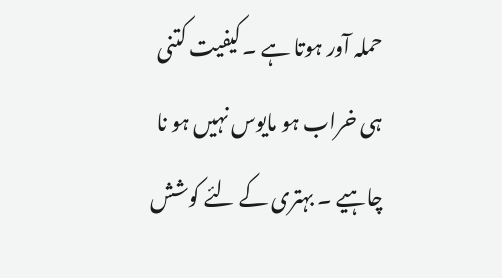حملہ آور ہوتا ہے ۔ کیفیت کتنی ہی خراب ہو مایوس نہیں ہو نا چاہیے ۔ بہتری کے لئے کوشش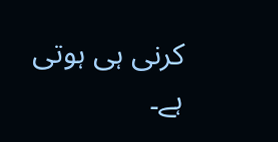کرنی ہی ہوتی ہے۔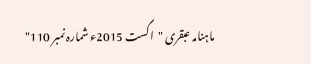ماہنامہ عبقری "اگست 2015ء شمارہ نمبر 110"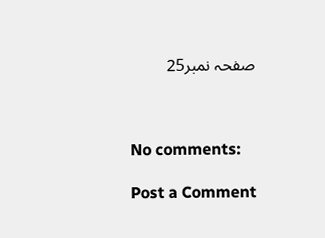صفحہ نمبر25



No comments:

Post a Comment